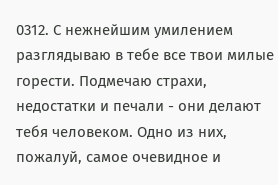0312. С нежнейшим умилением разглядываю в тебе все твои милые горести. Подмечаю страхи, недостатки и печали - они делают тебя человеком. Одно из них, пожалуй, самое очевидное и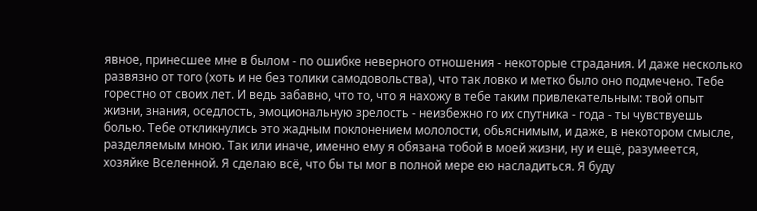явное, принесшее мне в былом - по ошибке неверного отношения - некоторые страдания. И даже несколько развязно от того (хоть и не без толики самодовольства), что так ловко и метко было оно подмечено. Тебе горестно от своих лет. И ведь забавно, что то, что я нахожу в тебе таким привлекательным: твой опыт жизни, знания, оседлость, эмоциональную зрелость - неизбежно го их спутника - года - ты чувствуешь болью. Тебе откликнулись это жадным поклонением мололости, обьяснимым, и даже, в некотором смысле, разделяемым мною. Так или иначе, именно ему я обязана тобой в моей жизни, ну и ещё, разумеется, хозяйке Вселенной. Я сделаю всё, что бы ты мог в полной мере ею насладиться. Я буду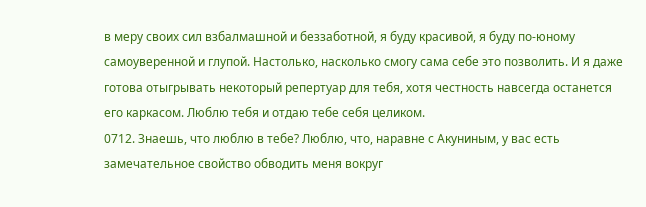в меру своих сил взбалмашной и беззаботной, я буду красивой, я буду по-юному самоуверенной и глупой. Настолько, насколько смогу сама себе это позволить. И я даже готова отыгрывать некоторый репертуар для тебя, хотя честность навсегда останется его каркасом. Люблю тебя и отдаю тебе себя целиком.
0712. Знаешь, что люблю в тебе? Люблю, что, наравне с Акуниным, у вас есть замечательное свойство обводить меня вокруг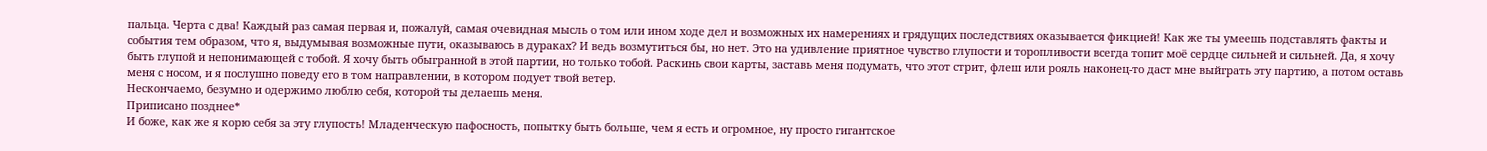пальца. Черта с два! Каждый раз самая первая и, пожалуй, самая очевидная мысль о том или ином ходе дел и возможных их намерениях и грядущих последствиях оказывается фикцией! Как же ты умеешь подставлять факты и события тем образом, что я, выдумывая возможные пути, оказываюсь в дураках? И ведь возмутиться бы, но нет. Это на удивление приятное чувство глупости и торопливости всегда топит моё сердце сильней и сильней. Да, я хочу быть глупой и непонимающей с тобой. Я хочу быть обыгранной в этой партии, но только тобой. Раскинь свои карты, заставь меня подумать, что этот стрит, флеш или рояль наконец-то даст мне выйграть эту партию, а потом оставь меня с носом, и я послушно поведу его в том направлении, в котором подует твой ветер.
Нескончаемо, безумно и одержимо люблю себя, которой ты делаешь меня.
Приписано позднее*
И боже, как же я корю себя за эту глупость! Младенческую пафосность, попытку быть больше, чем я есть и огромное, ну просто гигантское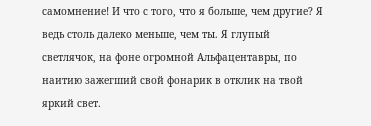самомнение! И что с того, что я больше, чем другие? Я ведь столь далеко меньше, чем ты. Я глупый светлячок, на фоне огромной Альфацентавры, по наитию зажегший свой фонарик в отклик на твой яркий свет.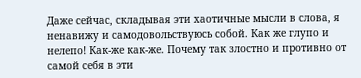Даже сейчас, складывая эти хаотичные мысли в слова, я ненавижу и самодовольствуюсь собой. Как же глупо и нелепо! Как-же как-же. Почему так злостно и противно от самой себя в эти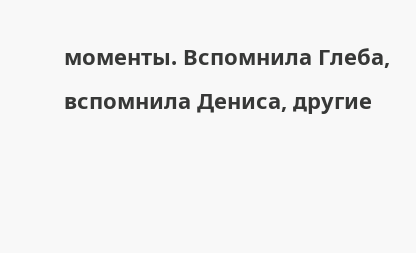моменты. Вспомнила Глеба, вспомнила Дениса, другие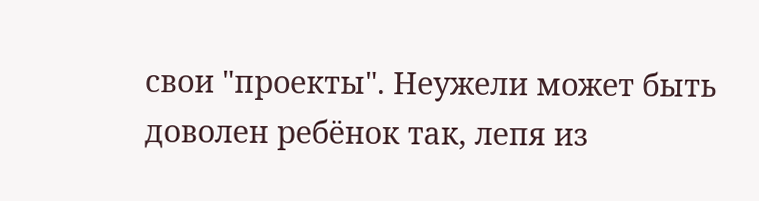свои "проекты". Неужели может быть доволен ребёнок так, лепя из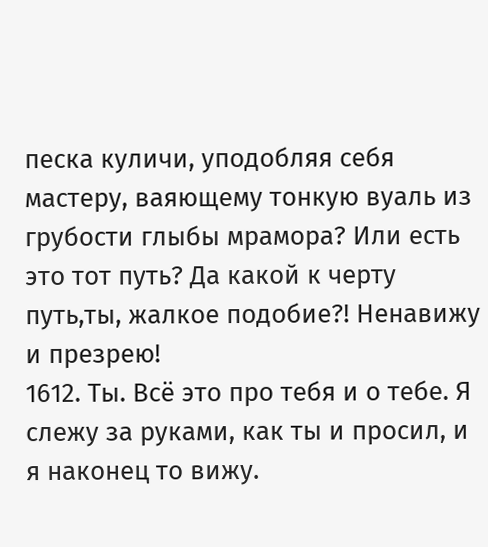песка куличи, уподобляя себя мастеру, ваяющему тонкую вуаль из грубости глыбы мрамора? Или есть это тот путь? Да какой к черту путь,ты, жалкое подобие?! Ненавижу и презрею!
1612. Ты. Всё это про тебя и о тебе. Я слежу за руками, как ты и просил, и я наконец то вижу.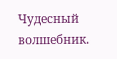Чудесный волшебник.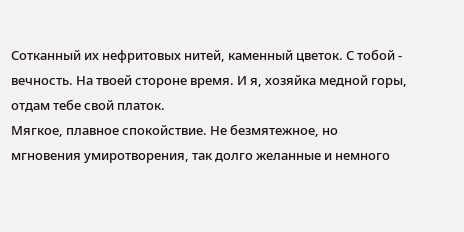Сотканный их нефритовых нитей, каменный цветок. С тобой - вечность. На твоей стороне время. И я, хозяйка медной горы, отдам тебе свой платок.
Мягкое, плавное спокойствие. Не безмятежное, но мгновения умиротворения, так долго желанные и немного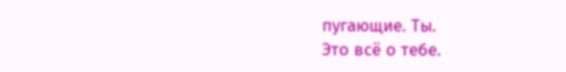пугающие. Ты.
Это всё о тебе.